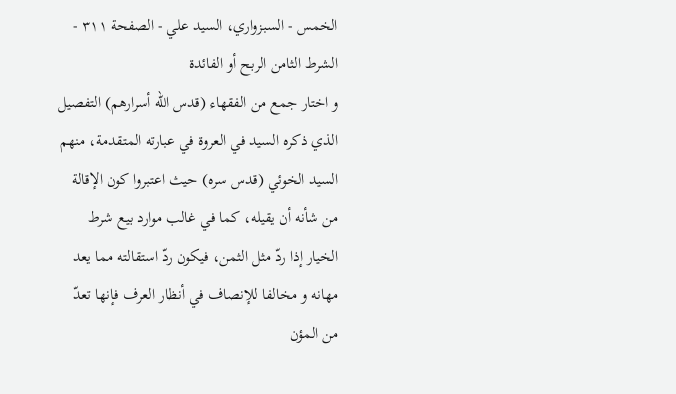الخمس - السبزواري، السيد علي - الصفحة ٣١١ - الشرط الثامن الربح أو الفائدة
و اختار جمع من الفقهاء (قدس اللّه أسرارهم) التفصيل الذي ذكره السيد في العروة في عبارته المتقدمة، منهم السيد الخوئي (قدس سره) حيث اعتبروا كون الإقالة من شأنه أن يقيله، كما في غالب موارد بيع شرط الخيار إذا ردّ مثل الثمن، فيكون ردّ استقالته مما يعد مهانه و مخالفا للإنصاف في أنظار العرف فإنها تعدّ من المؤن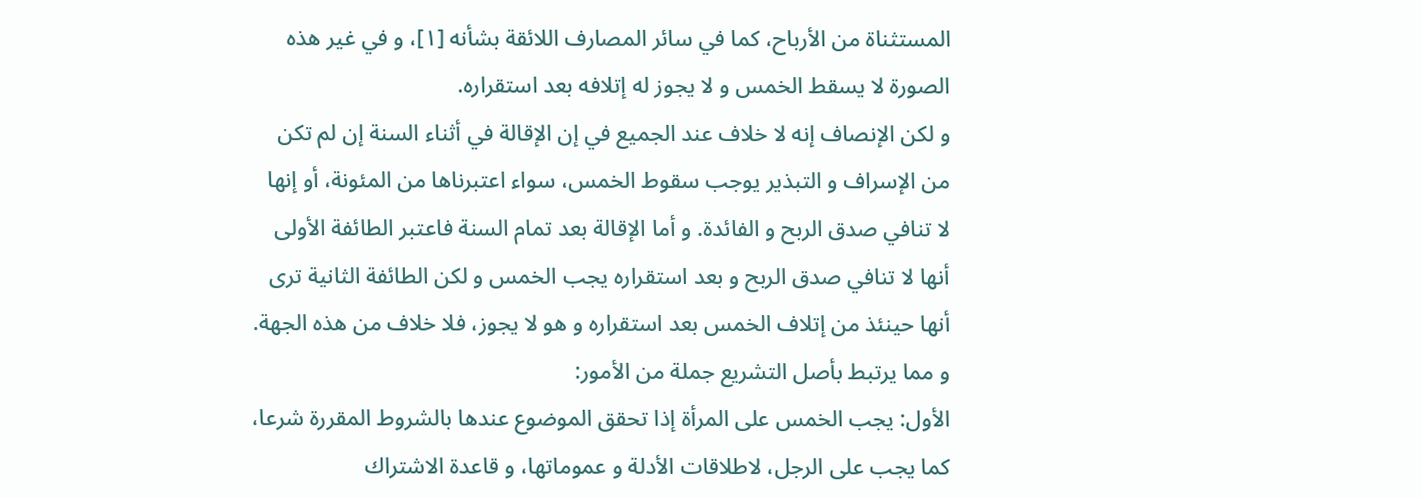المستثناة من الأرباح، كما في سائر المصارف اللائقة بشأنه [١]، و في غير هذه الصورة لا يسقط الخمس و لا يجوز له إتلافه بعد استقراره.
و لكن الإنصاف إنه لا خلاف عند الجميع في إن الإقالة في أثناء السنة إن لم تكن من الإسراف و التبذير يوجب سقوط الخمس، سواء اعتبرناها من المئونة، أو إنها لا تنافي صدق الربح و الفائدة. و أما الإقالة بعد تمام السنة فاعتبر الطائفة الأولى أنها لا تنافي صدق الربح و بعد استقراره يجب الخمس و لكن الطائفة الثانية ترى أنها حينئذ من إتلاف الخمس بعد استقراره و هو لا يجوز، فلا خلاف من هذه الجهة.
و مما يرتبط بأصل التشريع جملة من الأمور:
الأول: يجب الخمس على المرأة إذا تحقق الموضوع عندها بالشروط المقررة شرعا، كما يجب على الرجل، لاطلاقات الأدلة و عموماتها، و قاعدة الاشتراك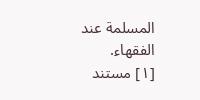المسلمة عند الفقهاء.
[١] مستند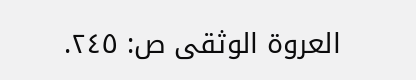العروة الوثقى ص: ٢٤٥.